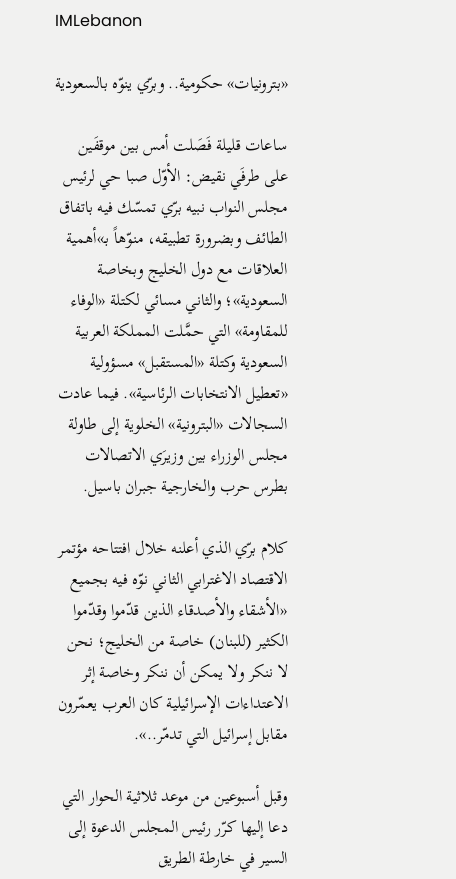IMLebanon

«بترونيات» حكومية.. وبرّي ينوّه بالسعودية

ساعات قليلة فَصَلت أمس بين موقفَين على طرفَي نقيض: الأوّل صبا حي لرئيس مجلس النواب نبيه برّي تمسّك فيه باتفاق الطائف وبضرورة تطبيقه، منوّهاً بـ»أهمية العلاقات مع دول الخليج وبخاصة السعودية»؛ والثاني مسائي لكتلة «الوفاء للمقاومة» التي حمَّلت المملكة العربية السعودية وكتلة «المستقبل» مسؤولية «تعطيل الانتخابات الرئاسية». فيما عادت السجالات «البترونية» الخلوية إلى طاولة مجلس الوزراء بين وزيرَي الاتصالات بطرس حرب والخارجية جبران باسيل.

كلام برّي الذي أعلنه خلال افتتاحه مؤتمر الاقتصاد الاغترابي الثاني نوّه فيه بجميع «الأشقاء والأصدقاء الذين قدّموا وقدّموا الكثير (للبنان) خاصة من الخليج؛ نحن لا ننكر ولا يمكن أن ننكر وخاصة إثر الاعتداءات الإسرائيلية كان العرب يعمّرون مقابل إسرائيل التي تدمّر..».

وقبل أسبوعين من موعد ثلاثية الحوار التي دعا إليها كرّر رئيس المجلس الدعوة إلى السير في خارطة الطريق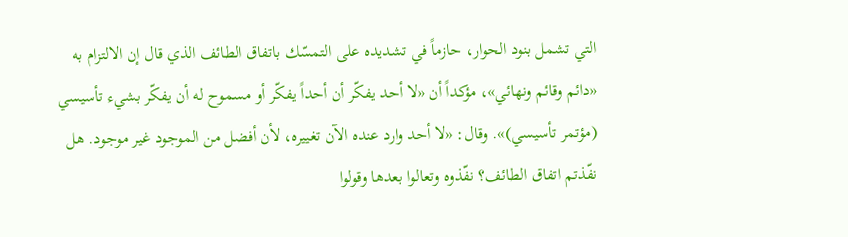التي تشمل بنود الحوار، حازماً في تشديده على التمسّك باتفاق الطائف الذي قال إن الالتزام به «دائم وقائم ونهائي»، مؤكداً أن «لا أحد يفكّر أن أحداً يفكّر أو مسموح له أن يفكّر بشيء تأسيسي (مؤتمر تأسيسي)». وقال: «لا أحد وارد عنده الآن تغييره، لأن أفضل من الموجود غير موجود. هل نفّذتم اتفاق الطائف؟ نفّذوه وتعالوا بعدها وقولوا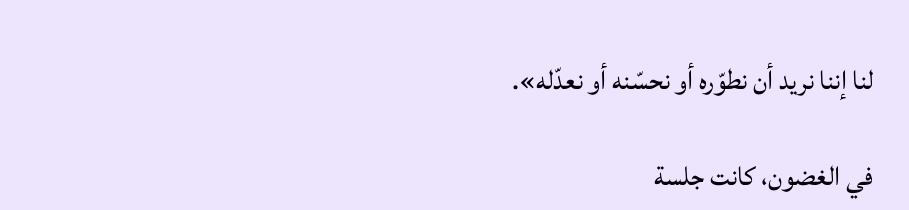لنا إننا نريد أن نطوّره أو نحسّنه أو نعدّله».

في الغضون، كانت جلسة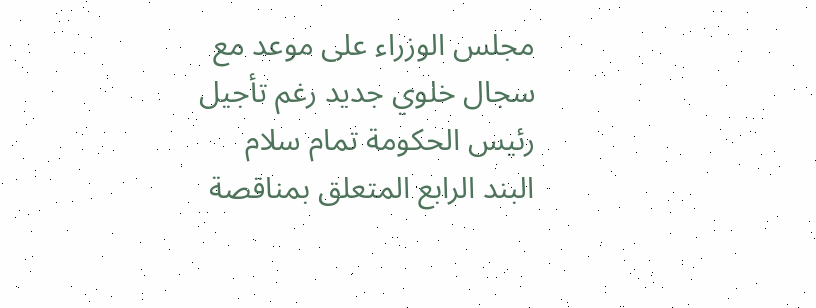مجلس الوزراء على موعد مع سجال خلوي جديد رغم تأجيل رئيس الحكومة تمام سلام البند الرابع المتعلق بمناقصة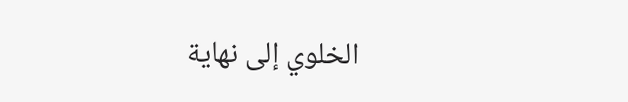الخلوي إلى نهاية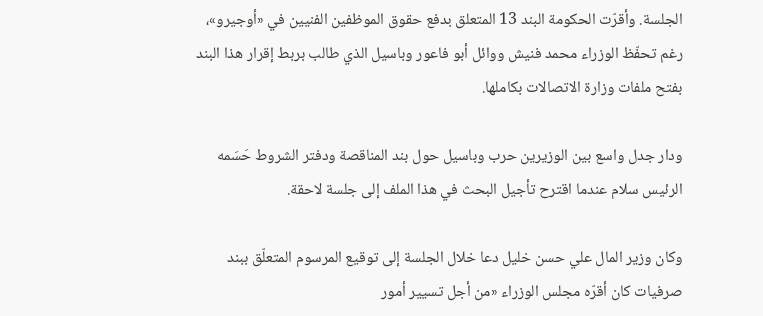الجلسة. وأقرّت الحكومة البند 13 المتعلق بدفع حقوق الموظفين الفنيين في «أوجيرو»، رغم تحفّظ الوزراء محمد فنيش ووائل أبو فاعور وباسيل الذي طالب بربط إقرار هذا البند بفتح ملفات وزارة الاتصالات بكاملها.

ودار جدل واسع بين الوزيرين حرب وباسيل حول بند المناقصة ودفتر الشروط حَسَمه الرئيس سلام عندما اقترح تأجيل البحث في هذا الملف إلى جلسة لاحقة.

وكان وزير المال علي حسن خليل دعا خلال الجلسة إلى توقيع المرسوم المتعلّق ببند صرفيات كان أقرّه مجلس الوزراء «من أجل تسيير أمور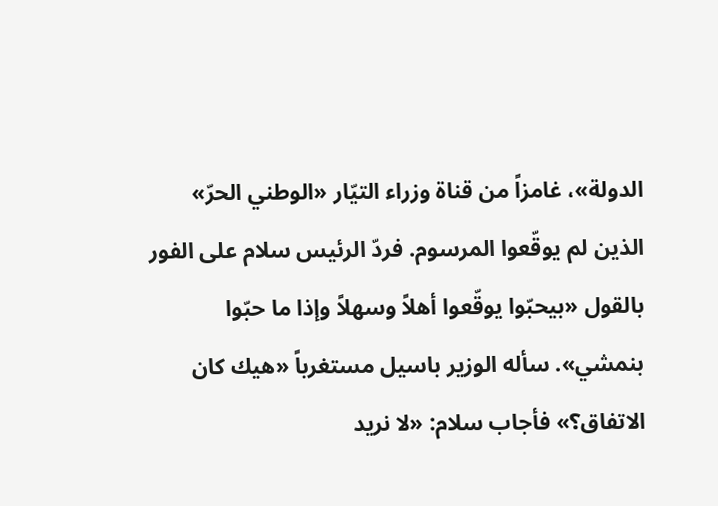الدولة»، غامزاً من قناة وزراء التيّار «الوطني الحرّ» الذين لم يوقّعوا المرسوم. فردّ الرئيس سلام على الفور بالقول «بيحبّوا يوقّعوا أهلاً وسهلاً وإذا ما حبّوا بنمشي». سأله الوزير باسيل مستغرباً «هيك كان الاتفاق؟» فأجاب سلام: «لا نريد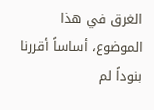الغرق في هذا الموضوع، أساساً أقررنا بنوداً لم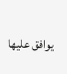يوافق عليها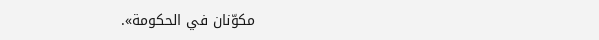مكوّنان في الحكومة».